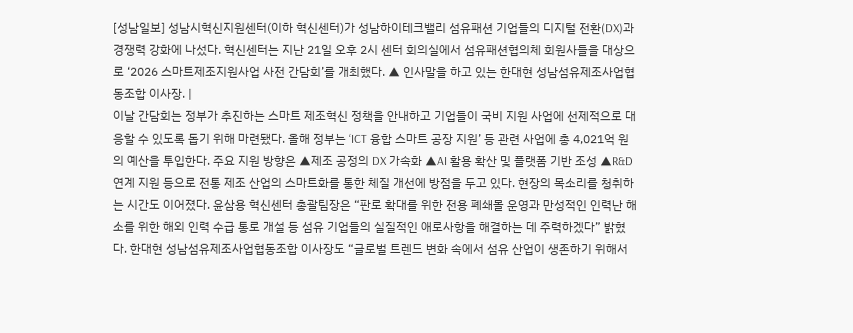[성남일보] 성남시혁신지원센터(이하 혁신센터)가 성남하이테크밸리 섬유패션 기업들의 디지털 전환(DX)과 경쟁력 강화에 나섰다. 혁신센터는 지난 21일 오후 2시 센터 회의실에서 섬유패션협의체 회원사들을 대상으로 ‘2026 스마트제조지원사업 사전 간담회’를 개최했다. ▲ 인사말을 하고 있는 한대현 성남섬유제조사업협동조합 이사장. |
이날 간담회는 정부가 추진하는 스마트 제조혁신 정책을 안내하고 기업들이 국비 지원 사업에 선제적으로 대응할 수 있도록 돕기 위해 마련됐다. 올해 정부는 ‘ICT 융합 스마트 공장 지원’ 등 관련 사업에 총 4,021억 원의 예산을 투입한다. 주요 지원 방향은 ▲제조 공정의 DX 가속화 ▲AI 활용 확산 및 플랫폼 기반 조성 ▲R&D 연계 지원 등으로 전통 제조 산업의 스마트화를 통한 체질 개선에 방점을 두고 있다. 현장의 목소리를 청취하는 시간도 이어졌다. 윤삼용 혁신센터 총괄팀장은 “판로 확대를 위한 전용 폐쇄몰 운영과 만성적인 인력난 해소를 위한 해외 인력 수급 통로 개설 등 섬유 기업들의 실질적인 애로사항을 해결하는 데 주력하겠다” 밝혔다. 한대현 성남섬유제조사업협동조합 이사장도 “글로벌 트렌드 변화 속에서 섬유 산업이 생존하기 위해서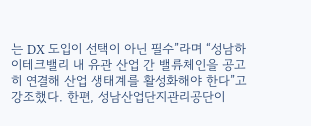는 DX 도입이 선택이 아닌 필수”라며 “성남하이테크밸리 내 유관 산업 간 밸류체인을 공고히 연결해 산업 생태계를 활성화해야 한다”고 강조했다. 한편, 성남산업단지관리공단이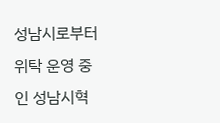성남시로부터 위탁 운영 중인 성남시혁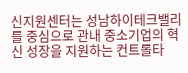신지원센터는 성남하이테크밸리를 중심으로 관내 중소기업의 혁신 성장을 지원하는 컨트롤타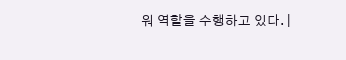워 역할을 수행하고 있다. |